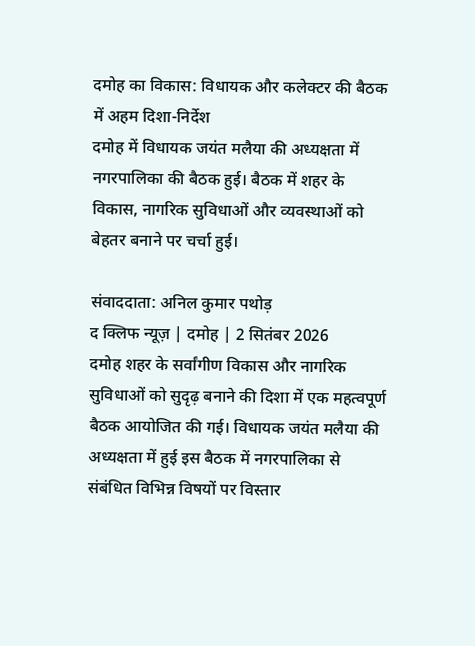दमोह का विकास: विधायक और कलेक्टर की बैठक में अहम दिशा-निर्देश
दमोह में विधायक जयंत मलैया की अध्यक्षता में नगरपालिका की बैठक हुई। बैठक में शहर के विकास, नागरिक सुविधाओं और व्यवस्थाओं को बेहतर बनाने पर चर्चा हुई।

संवाददाता: अनिल कुमार पथोड़
द क्लिफ न्यूज़ | दमोह | 2 सितंबर 2026
दमोह शहर के सर्वांगीण विकास और नागरिक सुविधाओं को सुदृढ़ बनाने की दिशा में एक महत्वपूर्ण बैठक आयोजित की गई। विधायक जयंत मलैया की अध्यक्षता में हुई इस बैठक में नगरपालिका से संबंधित विभिन्न विषयों पर विस्तार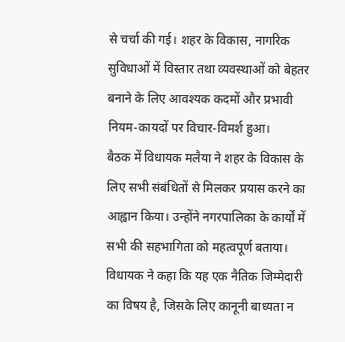से चर्चा की गई। शहर के विकास, नागरिक सुविधाओं में विस्तार तथा व्यवस्थाओं को बेहतर बनाने के लिए आवश्यक कदमों और प्रभावी नियम-कायदों पर विचार-विमर्श हुआ।
बैठक में विधायक मलैया ने शहर के विकास के लिए सभी संबंधितों से मिलकर प्रयास करने का आह्वान किया। उन्होंने नगरपालिका के कार्यों में सभी की सहभागिता को महत्वपूर्ण बताया। विधायक ने कहा कि यह एक नैतिक जिम्मेदारी का विषय है, जिसके लिए कानूनी बाध्यता न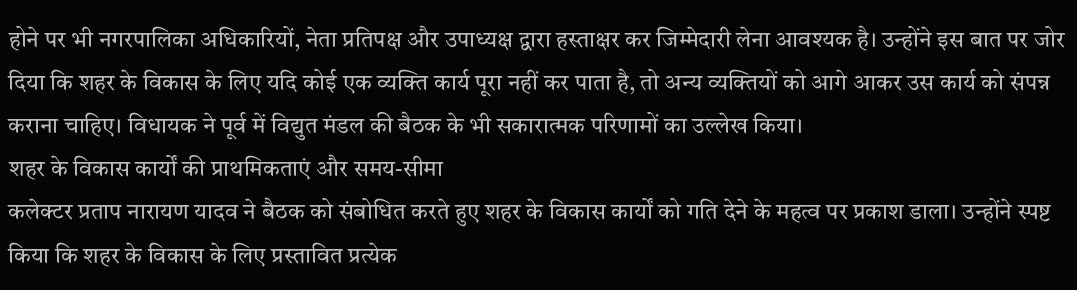होने पर भी नगरपालिका अधिकारियों, नेता प्रतिपक्ष और उपाध्यक्ष द्वारा हस्ताक्षर कर जिम्मेदारी लेना आवश्यक है। उन्होंने इस बात पर जोर दिया कि शहर के विकास के लिए यदि कोई एक व्यक्ति कार्य पूरा नहीं कर पाता है, तो अन्य व्यक्तियों को आगे आकर उस कार्य को संपन्न कराना चाहिए। विधायक ने पूर्व में विद्युत मंडल की बैठक के भी सकारात्मक परिणामों का उल्लेख किया।
शहर के विकास कार्यों की प्राथमिकताएं और समय-सीमा
कलेक्टर प्रताप नारायण यादव ने बैठक को संबोधित करते हुए शहर के विकास कार्यों को गति देने के महत्व पर प्रकाश डाला। उन्होंने स्पष्ट किया कि शहर के विकास के लिए प्रस्तावित प्रत्येक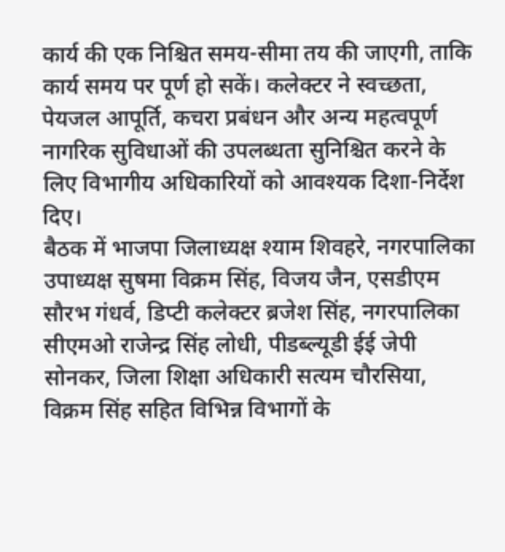कार्य की एक निश्चित समय-सीमा तय की जाएगी, ताकि कार्य समय पर पूर्ण हो सकें। कलेक्टर ने स्वच्छता, पेयजल आपूर्ति, कचरा प्रबंधन और अन्य महत्वपूर्ण नागरिक सुविधाओं की उपलब्धता सुनिश्चित करने के लिए विभागीय अधिकारियों को आवश्यक दिशा-निर्देश दिए।
बैठक में भाजपा जिलाध्यक्ष श्याम शिवहरे, नगरपालिका उपाध्यक्ष सुषमा विक्रम सिंह, विजय जैन, एसडीएम सौरभ गंधर्व, डिप्टी कलेक्टर ब्रजेश सिंह, नगरपालिका सीएमओ राजेन्द्र सिंह लोधी, पीडब्ल्यूडी ईई जेपी सोनकर, जिला शिक्षा अधिकारी सत्यम चौरसिया, विक्रम सिंह सहित विभिन्न विभागों के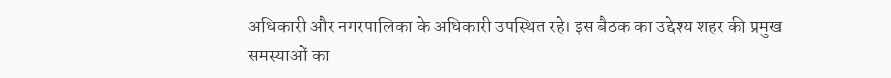अधिकारी और नगरपालिका के अधिकारी उपस्थित रहे। इस बैठक का उद्देश्य शहर की प्रमुख समस्याओं का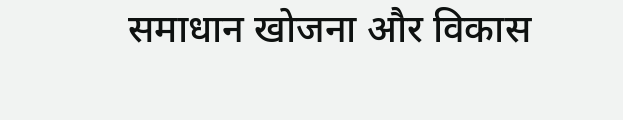समाधान खोजना और विकास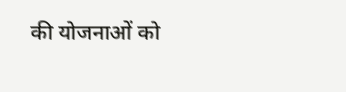की योजनाओं को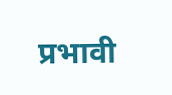प्रभावी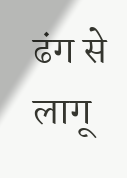ढंग से लागू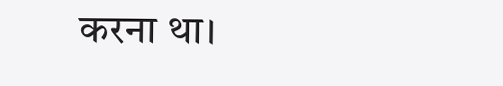करना था।